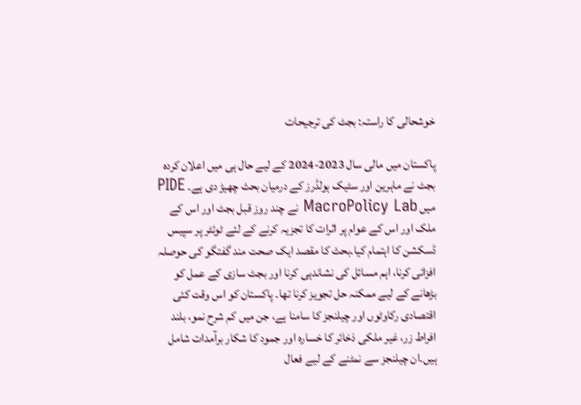خوشحالی کا راستہ: بجٹ کی ترجیحات

پاکستان میں مالی سال 2023-2024 کے لیے حال ہی میں اعلان کردہ بجٹ نے ماہرین اور سٹیک ہولڈرز کے درمیان بحث چھیڑ دی ہے۔ PIDE میں MacroPolicy Lab نے چند روز قبل بجٹ اور اس کے ملک اور اس کے عوام پر اثرات کا تجزیہ کرنے کے لئے ٹوئٹر پر سپیس ڈسکشن کا اہتمام کیا۔بحث کا مقصد ایک صحت مند گفتگو کی حوصلہ افزائی کرنا، اہم مسائل کی نشاندہی کرنا اور بجٹ سازی کے عمل کو بڑھانے کے لیے ممکنہ حل تجویز کرنا تھا۔ پاکستان کو اس وقت کئی اقتصادی رکاوٹوں اور چیلنجز کا سامنا ہے، جن میں کم شرح نمو، بلند افراط زر، غیر ملکی ذخائر کا خسارہ اور جمود کا شکار برآمدات شامل ہیں۔ان چیلنجز سے نمٹنے کے لیے فعال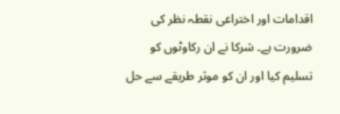اقدامات اور اختراعی نقطہ نظر کی ضرورت ہے۔ شرکا نے ان رکاوٹوں کو تسلیم کیا اور ان کو موثر طریقے سے حل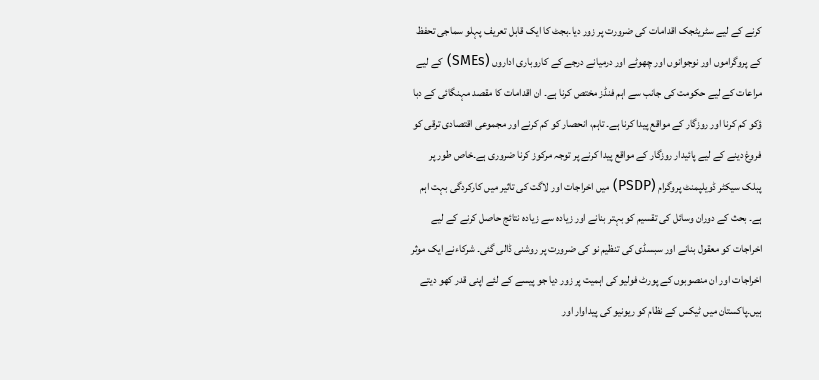کرنے کے لیے سٹریٹجک اقدامات کی ضرورت پر زور دیا۔بجٹ کا ایک قابل تعریف پہلو سماجی تحفظ کے پروگراموں اور نوجوانوں اور چھوٹے اور درمیانے درجے کے کاروباری اداروں (SMEs) کے لیے مراعات کے لیے حکومت کی جانب سے اہم فنڈز مختص کرنا ہے۔ ان اقدامات کا مقصد مہنگائی کے دبا ؤکو کم کرنا اور روزگار کے مواقع پیدا کرنا ہے۔ تاہم، انحصار کو کم کرنے اور مجموعی اقتصادی ترقی کو فروغ دینے کے لیے پائیدار روزگار کے مواقع پیدا کرنے پر توجہ مرکوز کرنا ضروری ہے۔خاص طور پر پبلک سیکٹر ڈویلپمنٹ پروگرام (PSDP) میں اخراجات اور لاگت کی تاثیر میں کارکردگی بہت اہم ہے۔ بحث کے دوران وسائل کی تقسیم کو بہتر بنانے اور زیادہ سے زیادہ نتائج حاصل کرنے کے لیے اخراجات کو معقول بنانے اور سبسڈی کی تنظیم نو کی ضرورت پر روشنی ڈالی گئی۔ شرکاءنے ایک موثر اخراجات اور ان منصوبوں کے پورٹ فولیو کی اہمیت پر زور دیا جو پیسے کے لئے اپنی قدر کھو دیتے ہیں۔پاکستان میں ٹیکس کے نظام کو ریونیو کی پیداوار اور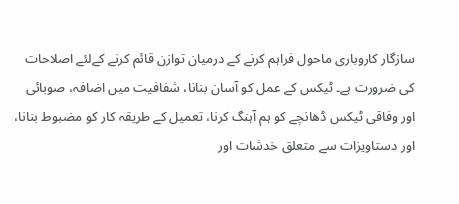سازگار کاروباری ماحول فراہم کرنے کے درمیان توازن قائم کرنے کےلئے اصلاحات کی ضرورت ہے۔ ٹیکس کے عمل کو آسان بنانا، شفافیت میں اضافہ، صوبائی اور وفاقی ٹیکس ڈھانچے کو ہم آہنگ کرنا، تعمیل کے طریقہ کار کو مضبوط بنانا، اور دستاویزات سے متعلق خدشات اور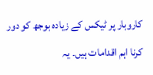کاروبار پر ٹیکس کے زیادہ بوجھ کو دور کرنا اہم اقدامات ہیں۔ یہ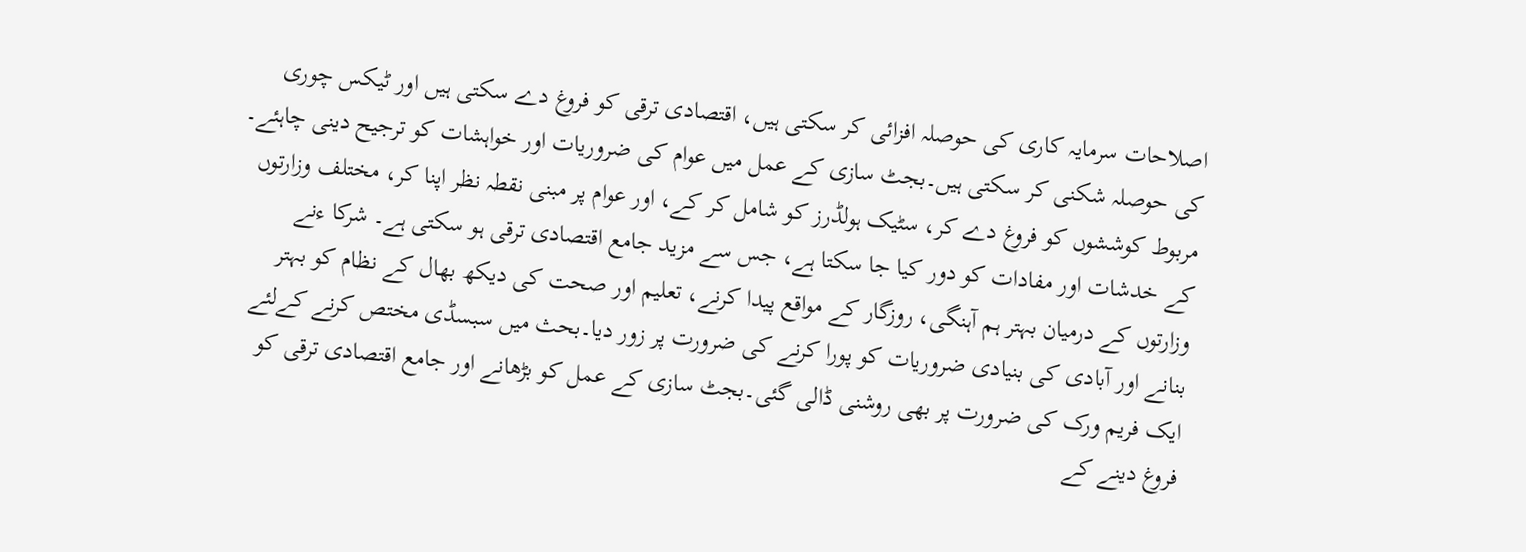اصلاحات سرمایہ کاری کی حوصلہ افزائی کر سکتی ہیں، اقتصادی ترقی کو فروغ دے سکتی ہیں اور ٹیکس چوری کی حوصلہ شکنی کر سکتی ہیں۔بجٹ سازی کے عمل میں عوام کی ضروریات اور خواہشات کو ترجیح دینی چاہئے۔ مربوط کوششوں کو فروغ دے کر، سٹیک ہولڈرز کو شامل کر کے، اور عوام پر مبنی نقطہ نظر اپنا کر، مختلف وزارتوں کے خدشات اور مفادات کو دور کیا جا سکتا ہے، جس سے مزید جامع اقتصادی ترقی ہو سکتی ہے۔ شرکا ءنے وزارتوں کے درمیان بہتر ہم آہنگی، روزگار کے مواقع پیدا کرنے، تعلیم اور صحت کی دیکھ بھال کے نظام کو بہتر بنانے اور آبادی کی بنیادی ضروریات کو پورا کرنے کی ضرورت پر زور دیا۔بحث میں سبسڈی مختص کرنے کےلئے ایک فریم ورک کی ضرورت پر بھی روشنی ڈالی گئی۔بجٹ سازی کے عمل کو بڑھانے اور جامع اقتصادی ترقی کو فروغ دینے کے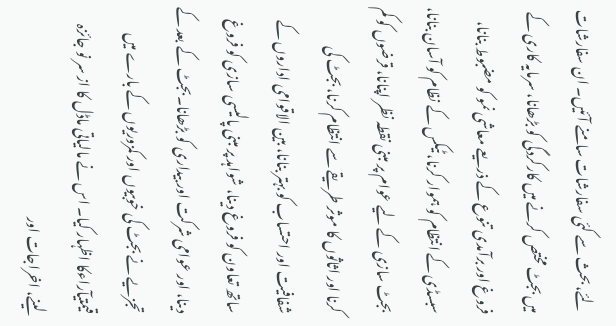لئے، بحث سے کئی سفارشات سامنے آئیں۔ ان سفارشات میں بجٹ مختص کرنے میں کارکردگی کو بڑھانا، سرمایہ کاری کے فروغ اور برآمدی تنوع کے ذریعے معاشی نمو کو مضبوط بنانا، سبسڈی کے انتظام کو ہموار کرنا، ٹیکس کے نظام کو آسان بنانا، بجٹ سازی کے لیے عوام پر مبنی نقطہ نظر اپنانا، قرضوں کو کم کرنا اور اثاثوں کا موثر طریقے سے انتظام کرنا، بجٹ کی شفافیت اور احتساب کو بہتر بنانا، بین الاقوامی اداروں کے ساتھ تعاون کو فروغ دینا، شواہد پر مبنی پالیسی سازی کو فروغ دینا، اور عوامی شرکت اور بیداری کو بڑھانا۔بجٹ کے بعد کے تجزیے نے بجٹ کی خوبیوں اور کمزوریوں کے بارے میں قیمتیآراءکا اظہار کیا۔ اس نے مالیاتی ماڈل کا از سر نو جائزہ لینے، اخراجات اور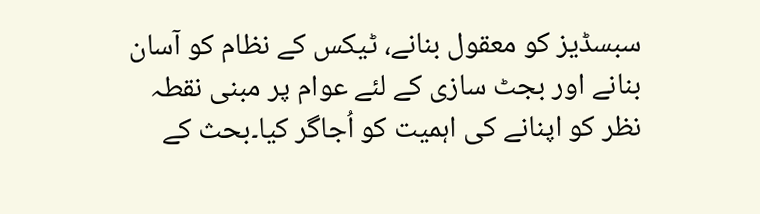سبسڈیز کو معقول بنانے، ٹیکس کے نظام کو آسان بنانے اور بجٹ سازی کے لئے عوام پر مبنی نقطہ نظر کو اپنانے کی اہمیت کو اُجاگر کیا۔بحث کے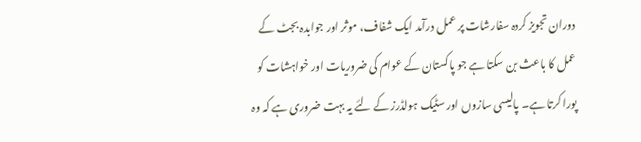دوران تجویز کردہ سفارشات پر عمل درآمد ایک شفاف، موثر اور جوابدہ بجٹ کے عمل کا باعث بن سکتا ہے جو پاکستان کے عوام کی ضروریات اور خواہشات کو پورا کرتا ہے۔ پالیسی سازوں اور سٹیک ہولڈرز کے لئے یہ بہت ضروری ہے کہ وہ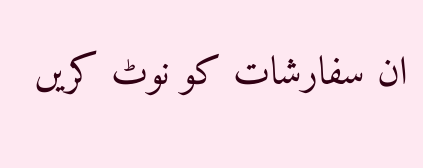ان سفارشات کو نوٹ کریں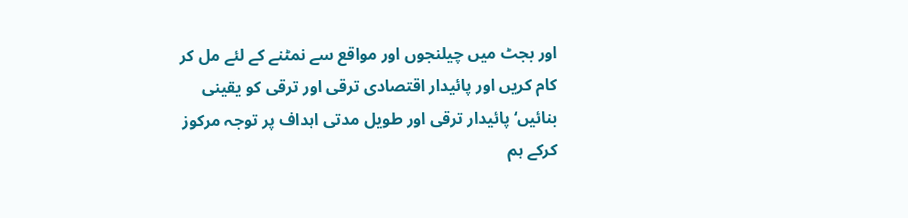اور بجٹ میں چیلنجوں اور مواقع سے نمٹنے کے لئے مل کر کام کریں اور پائیدار اقتصادی ترقی اور ترقی کو یقینی بنائیں‘پائیدار ترقی اور طویل مدتی اہداف پر توجہ مرکوز کرکے ہم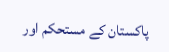پاکستان کے مستحکم اور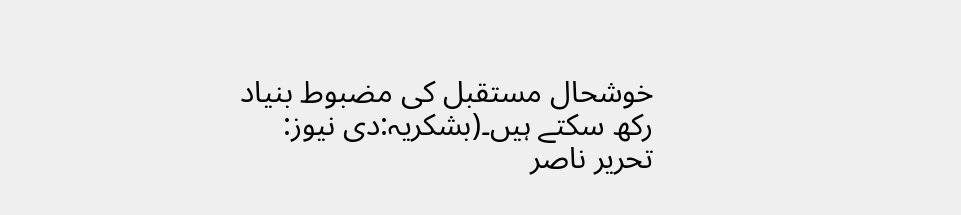خوشحال مستقبل کی مضبوط بنیاد رکھ سکتے ہیں۔(بشکریہ:دی نیوز: تحریر ناصر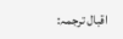اقبال ترجمہ: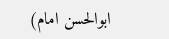ابوالحسن امام)